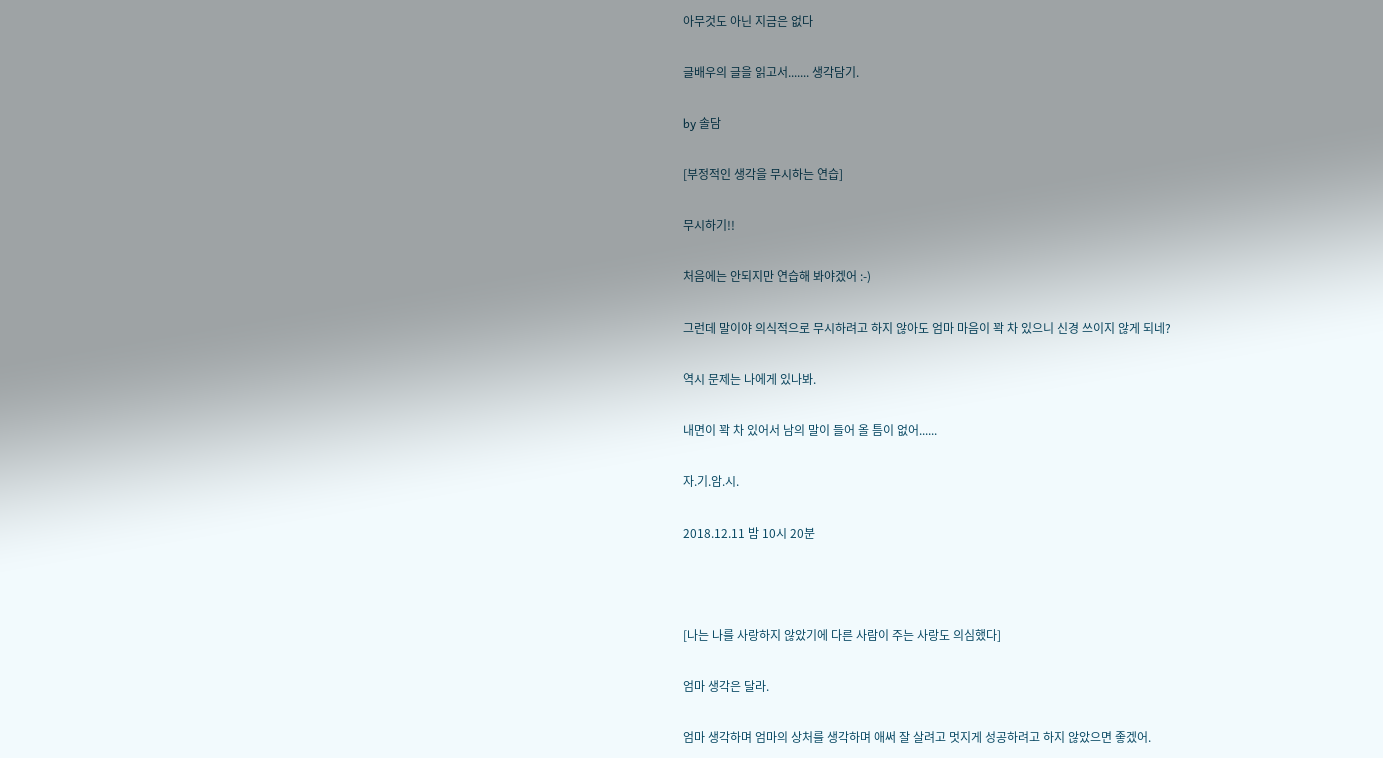아무것도 아닌 지금은 없다

글배우의 글을 읽고서....... 생각담기.

by 솔담

[부정적인 생각을 무시하는 연습]

무시하기!!

처음에는 안되지만 연습해 봐야겠어 :-)

그런데 말이야 의식적으로 무시하려고 하지 않아도 엄마 마음이 꽉 차 있으니 신경 쓰이지 않게 되네?

역시 문제는 나에게 있나봐.

내면이 꽉 차 있어서 남의 말이 들어 올 틈이 없어......

자.기.암.시.

2018.12.11 밤 10시 20분



[나는 나를 사랑하지 않았기에 다른 사람이 주는 사랑도 의심했다]

엄마 생각은 달라.

엄마 생각하며 엄마의 상처를 생각하며 애써 잘 살려고 멋지게 성공하려고 하지 않았으면 좋겠어.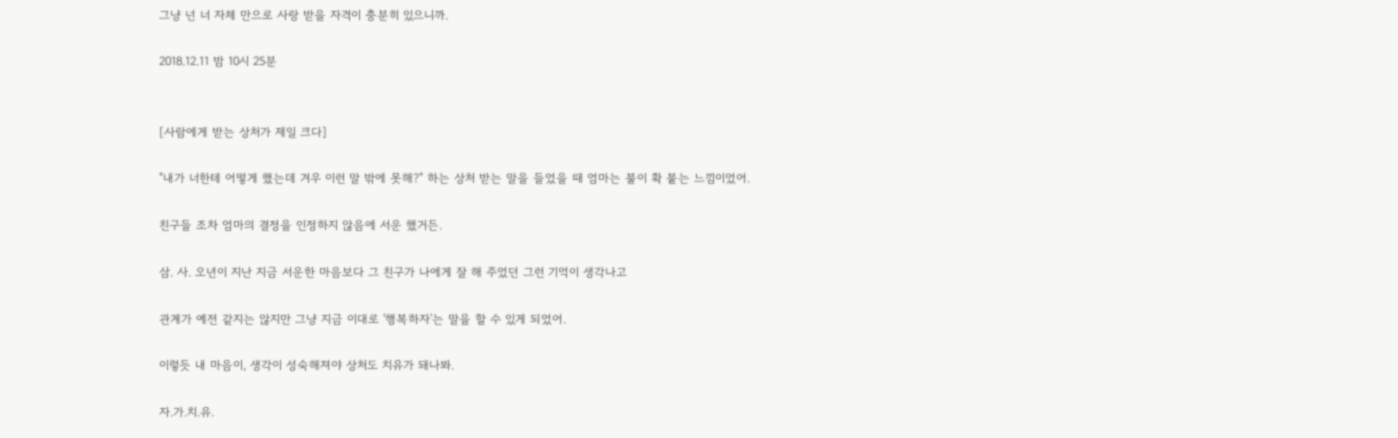그냥 넌 너 자체 만으로 사랑 받을 자격이 충분히 있으니까.

2018.12.11 밤 10시 25분


[사람에게 받는 상처가 제일 크다]

"내가 너한테 어떻게 했는데 겨우 이런 말 밖에 못해?" 하는 상처 받는 말을 들었을 때 엄마는 불이 확 붙는 느낌이었어.

친구들 조차 엄마의 결정을 인정하지 않음에 서운 했거든.

삼. 사. 오년이 지난 지금 서운한 마음보다 그 친구가 나에게 잘 해 주었던 그런 기억이 생각나고

관계가 예전 같지는 않지만 그냥 지금 이대로 '행복하자'는 말을 할 수 있게 되었어.

이렇듯 내 마음이, 생각이 성숙해져야 상처도 치유가 돼나봐.

자.가.치.유.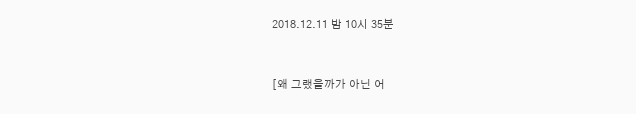2018.12.11 밤 10시 35분



[왜 그랬을까가 아닌 어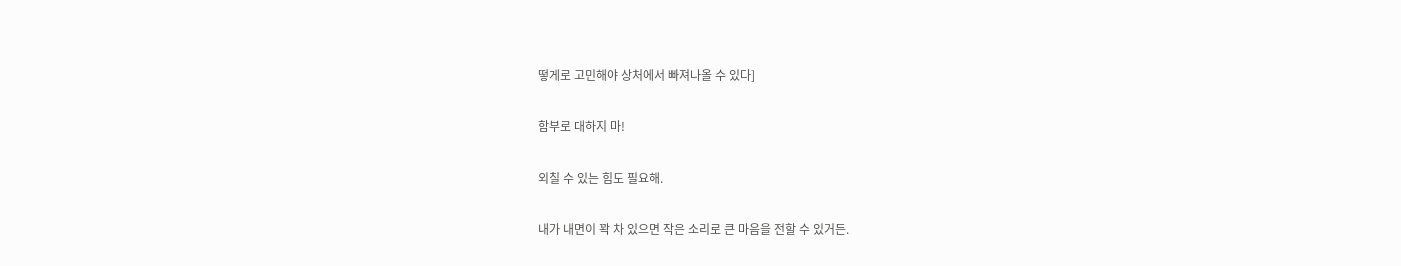떻게로 고민해야 상처에서 빠져나올 수 있다]

함부로 대하지 마!

외칠 수 있는 힘도 필요해.

내가 내면이 꽉 차 있으면 작은 소리로 큰 마음을 전할 수 있거든.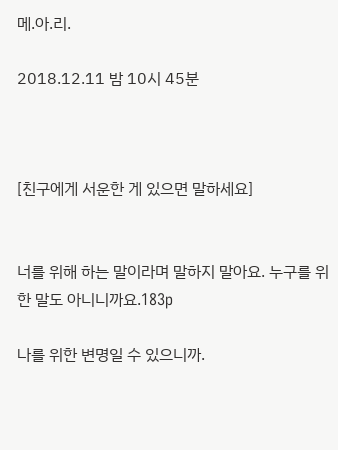메.아.리.

2018.12.11 밤 10시 45분



[친구에게 서운한 게 있으면 말하세요]


너를 위해 하는 말이라며 말하지 말아요. 누구를 위한 말도 아니니까요.183p

나를 위한 변명일 수 있으니까.